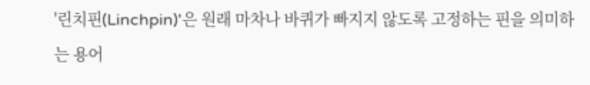'린치핀(Linchpin)'은 원래 마차나 바퀴가 빠지지 않도록 고정하는 핀을 의미하는 용어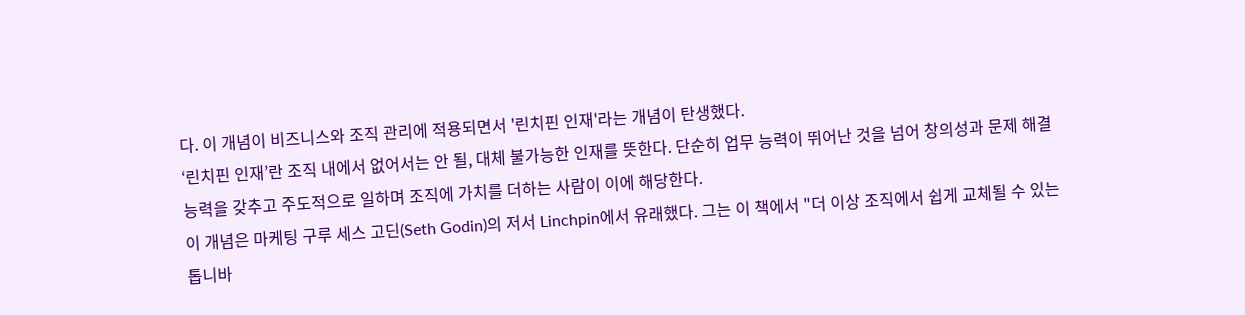다. 이 개념이 비즈니스와 조직 관리에 적용되면서 '린치핀 인재'라는 개념이 탄생했다.
‘린치핀 인재’란 조직 내에서 없어서는 안 될, 대체 불가능한 인재를 뜻한다. 단순히 업무 능력이 뛰어난 것을 넘어 창의성과 문제 해결 능력을 갖추고 주도적으로 일하며 조직에 가치를 더하는 사람이 이에 해당한다.
이 개념은 마케팅 구루 세스 고딘(Seth Godin)의 저서 Linchpin에서 유래했다. 그는 이 책에서 "더 이상 조직에서 쉽게 교체될 수 있는 톱니바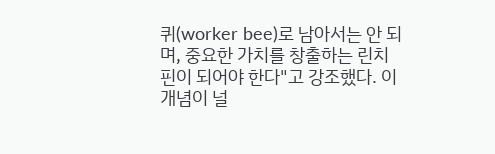퀴(worker bee)로 남아서는 안 되며, 중요한 가치를 창출하는 린치핀이 되어야 한다"고 강조했다. 이 개념이 널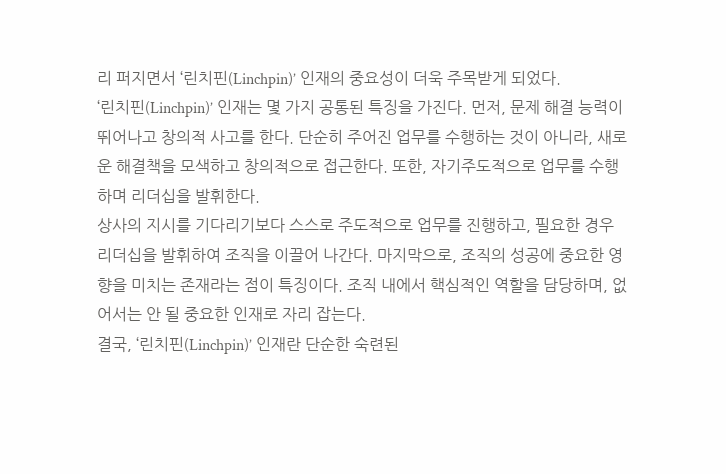리 퍼지면서 ‘린치핀(Linchpin)’ 인재의 중요성이 더욱 주목받게 되었다.
‘린치핀(Linchpin)’ 인재는 몇 가지 공통된 특징을 가진다. 먼저, 문제 해결 능력이 뛰어나고 창의적 사고를 한다. 단순히 주어진 업무를 수행하는 것이 아니라, 새로운 해결책을 모색하고 창의적으로 접근한다. 또한, 자기주도적으로 업무를 수행하며 리더십을 발휘한다.
상사의 지시를 기다리기보다 스스로 주도적으로 업무를 진행하고, 필요한 경우 리더십을 발휘하여 조직을 이끌어 나간다. 마지막으로, 조직의 성공에 중요한 영향을 미치는 존재라는 점이 특징이다. 조직 내에서 핵심적인 역할을 담당하며, 없어서는 안 될 중요한 인재로 자리 잡는다.
결국, ‘린치핀(Linchpin)’ 인재란 단순한 숙련된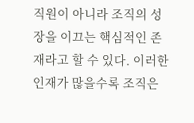직원이 아니라 조직의 성장을 이끄는 핵심적인 존재라고 할 수 있다. 이러한 인재가 많을수록 조직은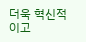더욱 혁신적이고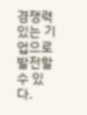경쟁력 있는 기업으로 발전할 수 있다.